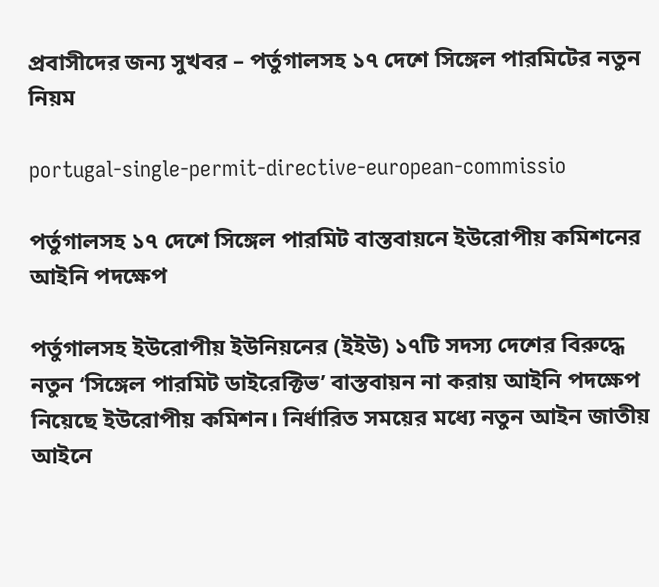প্রবাসীদের জন্য সুখবর – পর্তুগালসহ ১৭ দেশে সিঙ্গেল পারমিটের নতুন নিয়ম

portugal-single-permit-directive-european-commissio

পর্তুগালসহ ১৭ দেশে সিঙ্গেল পারমিট বাস্তবায়নে ইউরোপীয় কমিশনের আইনি পদক্ষেপ

পর্তুগালসহ ইউরোপীয় ইউনিয়নের (ইইউ) ১৭টি সদস্য দেশের বিরুদ্ধে নতুন ‘সিঙ্গেল পারমিট ডাইরেক্টিভ’ বাস্তবায়ন না করায় আইনি পদক্ষেপ নিয়েছে ইউরোপীয় কমিশন। নির্ধারিত সময়ের মধ্যে নতুন আইন জাতীয় আইনে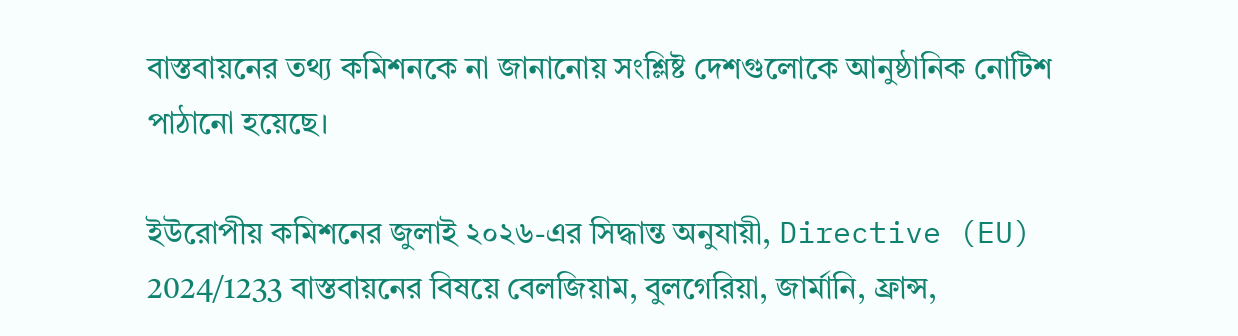বাস্তবায়নের তথ্য কমিশনকে না জানানোয় সংশ্লিষ্ট দেশগুলোকে আনুষ্ঠানিক নোটিশ পাঠানো হয়েছে।

ইউরোপীয় কমিশনের জুলাই ২০২৬-এর সিদ্ধান্ত অনুযায়ী, Directive (EU) 2024/1233 বাস্তবায়নের বিষয়ে বেলজিয়াম, বুলগেরিয়া, জার্মানি, ফ্রান্স,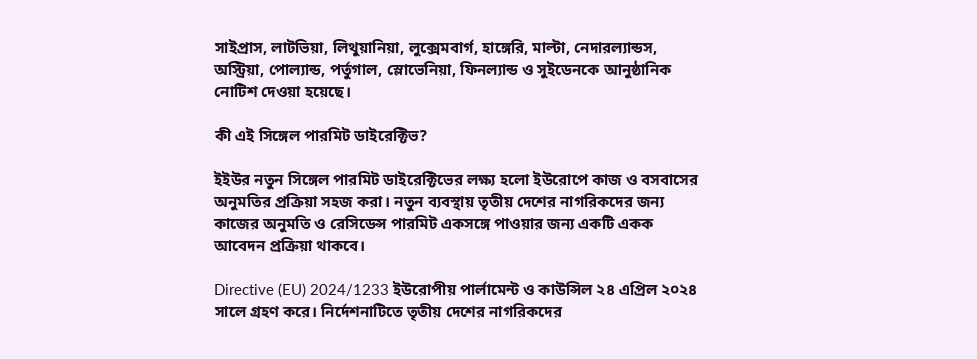সাইপ্রাস, লাটভিয়া, লিথুয়ানিয়া, লুক্সেমবার্গ, হাঙ্গেরি, মাল্টা, নেদারল্যান্ডস, অস্ট্রিয়া, পোল্যান্ড, পর্তুগাল, স্লোভেনিয়া, ফিনল্যান্ড ও সুইডেনকে আনুষ্ঠানিক নোটিশ দেওয়া হয়েছে।

কী এই সিঙ্গেল পারমিট ডাইরেক্টিভ?

ইইউর নতুন সিঙ্গেল পারমিট ডাইরেক্টিভের লক্ষ্য হলো ইউরোপে কাজ ও বসবাসের অনুমতির প্রক্রিয়া সহজ করা। নতুন ব্যবস্থায় তৃতীয় দেশের নাগরিকদের জন্য কাজের অনুমতি ও রেসিডেন্স পারমিট একসঙ্গে পাওয়ার জন্য একটি একক আবেদন প্রক্রিয়া থাকবে।

Directive (EU) 2024/1233 ইউরোপীয় পার্লামেন্ট ও কাউন্সিল ২৪ এপ্রিল ২০২৪ সালে গ্রহণ করে। নির্দেশনাটিতে তৃতীয় দেশের নাগরিকদের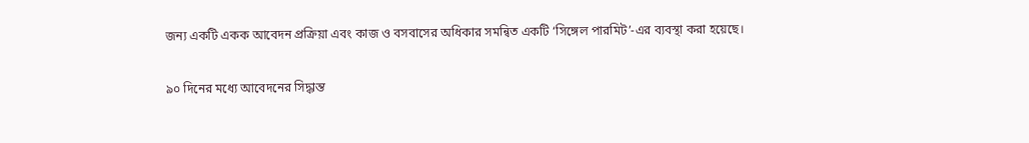জন্য একটি একক আবেদন প্রক্রিয়া এবং কাজ ও বসবাসের অধিকার সমন্বিত একটি ‘সিঙ্গেল পারমিট’-এর ব্যবস্থা করা হয়েছে।

৯০ দিনের মধ্যে আবেদনের সিদ্ধান্ত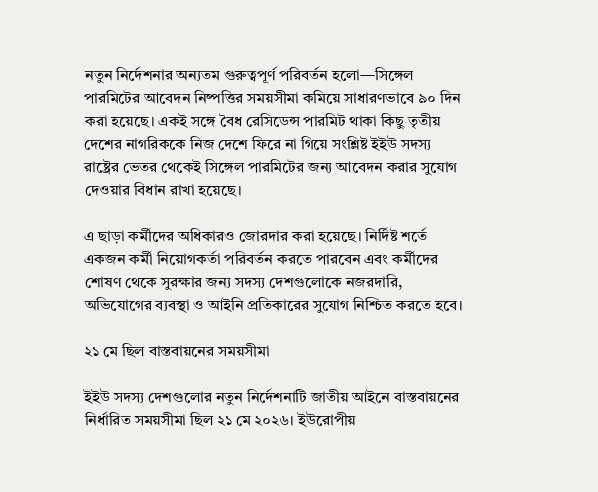নতুন নির্দেশনার অন্যতম গুরুত্বপূর্ণ পরিবর্তন হলো—সিঙ্গেল পারমিটের আবেদন নিষ্পত্তির সময়সীমা কমিয়ে সাধারণভাবে ৯০ দিন করা হয়েছে। একই সঙ্গে বৈধ রেসিডেন্স পারমিট থাকা কিছু তৃতীয় দেশের নাগরিককে নিজ দেশে ফিরে না গিয়ে সংশ্লিষ্ট ইইউ সদস্য রাষ্ট্রের ভেতর থেকেই সিঙ্গেল পারমিটের জন্য আবেদন করার সুযোগ দেওয়ার বিধান রাখা হয়েছে।

এ ছাড়া কর্মীদের অধিকারও জোরদার করা হয়েছে। নির্দিষ্ট শর্তে একজন কর্মী নিয়োগকর্তা পরিবর্তন করতে পারবেন এবং কর্মীদের শোষণ থেকে সুরক্ষার জন্য সদস্য দেশগুলোকে নজরদারি, অভিযোগের ব্যবস্থা ও আইনি প্রতিকারের সুযোগ নিশ্চিত করতে হবে।

২১ মে ছিল বাস্তবায়নের সময়সীমা

ইইউ সদস্য দেশগুলোর নতুন নির্দেশনাটি জাতীয় আইনে বাস্তবায়নের নির্ধারিত সময়সীমা ছিল ২১ মে ২০২৬। ইউরোপীয়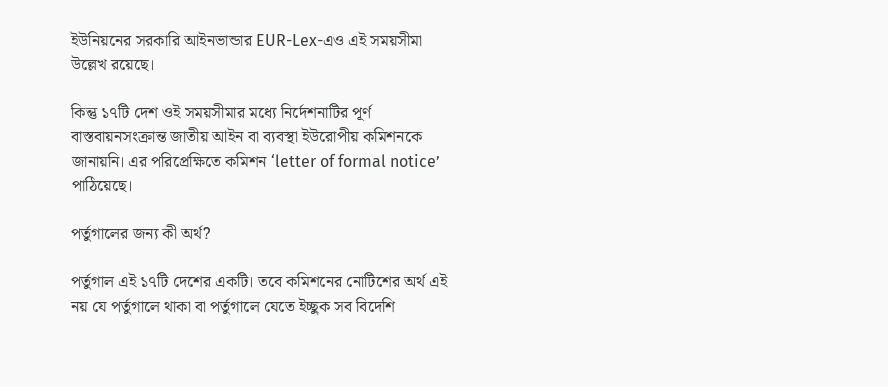ইউনিয়নের সরকারি আইনভান্ডার EUR-Lex-এও এই সময়সীমা উল্লেখ রয়েছে।

কিন্তু ১৭টি দেশ ওই সময়সীমার মধ্যে নির্দেশনাটির পূর্ণ বাস্তবায়নসংক্রান্ত জাতীয় আইন বা ব্যবস্থা ইউরোপীয় কমিশনকে জানায়নি। এর পরিপ্রেক্ষিতে কমিশন ‘letter of formal notice’ পাঠিয়েছে।

পর্তুগালের জন্য কী অর্থ?

পর্তুগাল এই ১৭টি দেশের একটি। তবে কমিশনের নোটিশের অর্থ এই নয় যে পর্তুগালে থাকা বা পর্তুগালে যেতে ইচ্ছুক সব বিদেশি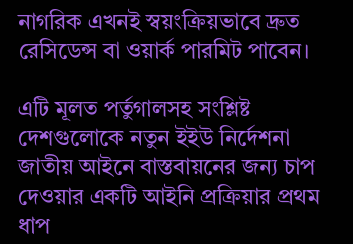নাগরিক এখনই স্বয়ংক্রিয়ভাবে দ্রুত রেসিডেন্স বা ওয়ার্ক পারমিট পাবেন।

এটি মূলত পর্তুগালসহ সংশ্লিষ্ট দেশগুলোকে নতুন ইইউ নির্দেশনা জাতীয় আইনে বাস্তবায়নের জন্য চাপ দেওয়ার একটি আইনি প্রক্রিয়ার প্রথম ধাপ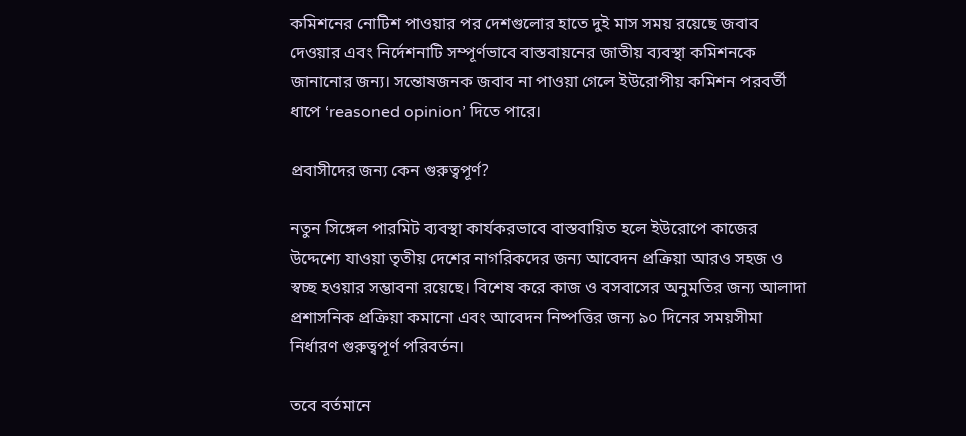কমিশনের নোটিশ পাওয়ার পর দেশগুলোর হাতে দুই মাস সময় রয়েছে জবাব দেওয়ার এবং নির্দেশনাটি সম্পূর্ণভাবে বাস্তবায়নের জাতীয় ব্যবস্থা কমিশনকে জানানোর জন্য। সন্তোষজনক জবাব না পাওয়া গেলে ইউরোপীয় কমিশন পরবর্তী ধাপে ‘reasoned opinion’ দিতে পারে।

প্রবাসীদের জন্য কেন গুরুত্বপূর্ণ?

নতুন সিঙ্গেল পারমিট ব্যবস্থা কার্যকরভাবে বাস্তবায়িত হলে ইউরোপে কাজের উদ্দেশ্যে যাওয়া তৃতীয় দেশের নাগরিকদের জন্য আবেদন প্রক্রিয়া আরও সহজ ও স্বচ্ছ হওয়ার সম্ভাবনা রয়েছে। বিশেষ করে কাজ ও বসবাসের অনুমতির জন্য আলাদা প্রশাসনিক প্রক্রিয়া কমানো এবং আবেদন নিষ্পত্তির জন্য ৯০ দিনের সময়সীমা নির্ধারণ গুরুত্বপূর্ণ পরিবর্তন।

তবে বর্তমানে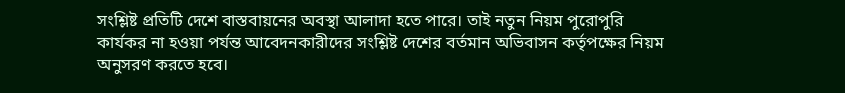সংশ্লিষ্ট প্রতিটি দেশে বাস্তবায়নের অবস্থা আলাদা হতে পারে। তাই নতুন নিয়ম পুরোপুরি কার্যকর না হওয়া পর্যন্ত আবেদনকারীদের সংশ্লিষ্ট দেশের বর্তমান অভিবাসন কর্তৃপক্ষের নিয়ম অনুসরণ করতে হবে।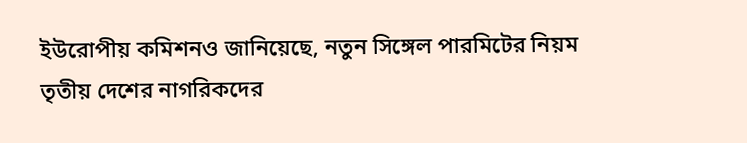ইউরোপীয় কমিশনও জানিয়েছে, নতুন সিঙ্গেল পারমিটের নিয়ম তৃতীয় দেশের নাগরিকদের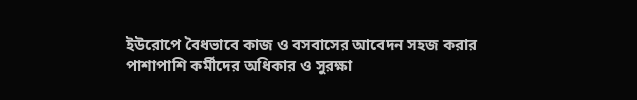ইউরোপে বৈধভাবে কাজ ও বসবাসের আবেদন সহজ করার পাশাপাশি কর্মীদের অধিকার ও সুরক্ষা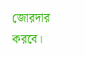জোরদার করবে।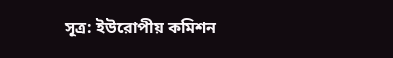সূত্র: ইউরোপীয় কমিশন